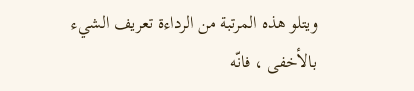ويتلو هذه المرتبة من الرداءة تعريف الشيء بالأخفى ، فانّه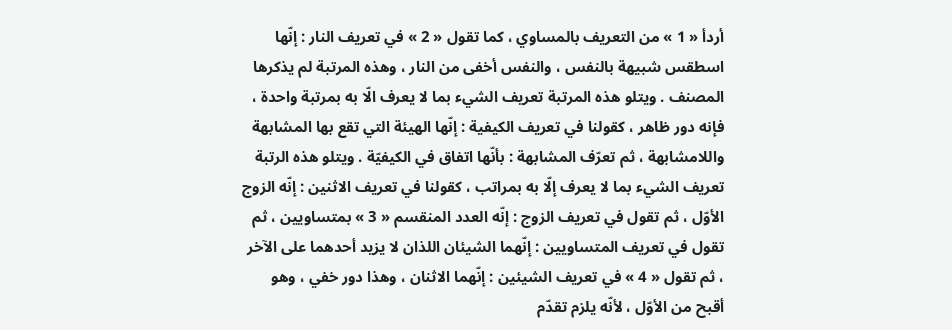أردأ « 1 » من التعريف بالمساوي ، كما تقول « 2 » في تعريف النار : إنّها اسطقس شبيهة بالنفس ، والنفس أخفى من النار ، وهذه المرتبة لم يذكرها المصنف . ويتلو هذه المرتبة تعريف الشيء بما لا يعرف الّا به بمرتبة واحدة ، فإنه دور ظاهر ، كقولنا في تعريف الكيفية : إنّها الهيئة التي تقع بها المشابهة واللامشابهة ، ثم تعرّف المشابهة : بأنّها اتفاق في الكيفيّة . ويتلو هذه الرتبة تعريف الشيء بما لا يعرف إلّا به بمراتب ، كقولنا في تعريف الاثنين : إنّه الزوج الأوّل ، ثم تقول في تعريف الزوج : إنّه العدد المنقسم « 3 » بمتساويين ، ثم تقول في تعريف المتساويين : إنّهما الشيئان اللذان لا يزيد أحدهما على الآخر ، ثم تقول « 4 » في تعريف الشيئين : إنّهما الاثنان ، وهذا دور خفي ، وهو أقبح من الأوّل ، لأنّه يلزم تقدّم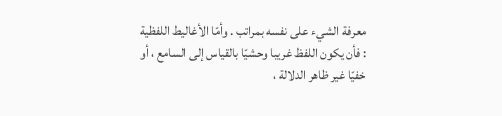معرفة الشيء على نفسه بمراتب . وأمّا الأغاليط اللفظية : فأن يكون اللفظ غريبا وحشيّا بالقياس إلى السامع ، أو خفيّا غير ظاهر الدلالة ،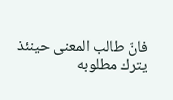فانّ طالب المعنى حينئذ يترك مطلوبه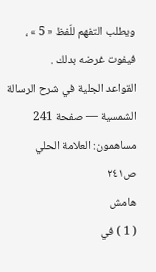ويطلب التفهم للّفظ « 5 » ، فيفوت غرضه بدلك .
القواعد الجلية في شرح الرسالة الشمسية — صفحة 241
مساهمون: العلامة الحلي
ص٢٤١
هامش
( 1 ) في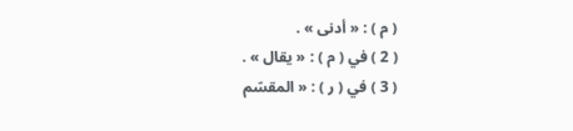( م ) : « أدنى » .
( 2 ) في ( م ) : « يقال » .
( 3 ) في ( ر ) : « المقسّم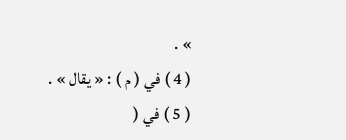» .
( 4 ) في ( م ) : « يقال » .
( 5 ) في (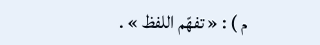م ) : « تفهّم اللفظ » .